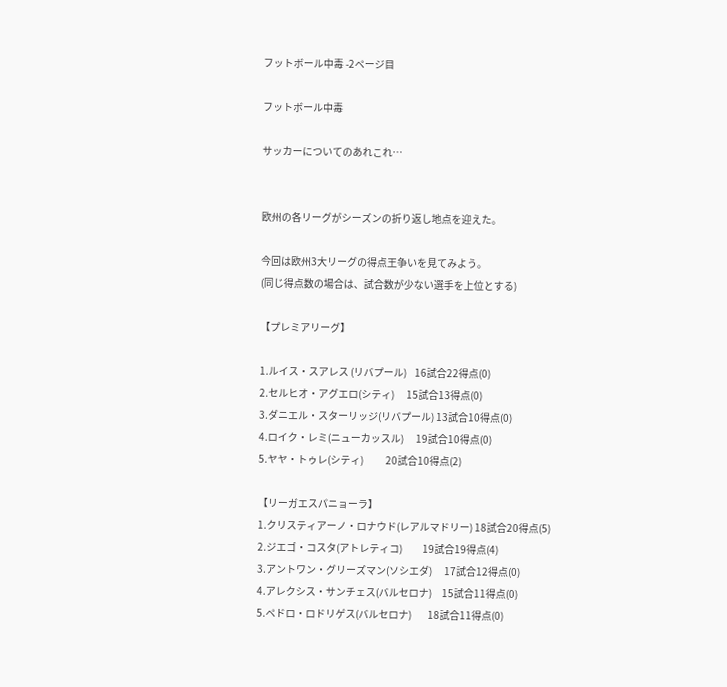フットボール中毒 -2ページ目

フットボール中毒

サッカーについてのあれこれ…


欧州の各リーグがシーズンの折り返し地点を迎えた。

今回は欧州3大リーグの得点王争いを見てみよう。
(同じ得点数の場合は、試合数が少ない選手を上位とする)

【プレミアリーグ】

1.ルイス・スアレス (リバプール)    16試合22得点(0)
2.セルヒオ・アグエロ(シティ)      15試合13得点(0)
3.ダニエル・スターリッジ(リバプール) 13試合10得点(0)
4.ロイク・レミ(ニューカッスル)      19試合10得点(0)
5.ヤヤ・トゥレ(シティ)           20試合10得点(2)

【リーガエスパニョーラ】
1.クリスティアーノ・ロナウド(レアルマドリー) 18試合20得点(5)
2.ジエゴ・コスタ(アトレティコ)          19試合19得点(4)
3.アントワン・グリーズマン(ソシエダ)      17試合12得点(0)
4.アレクシス・サンチェス(バルセロナ)     15試合11得点(0)
5.ペドロ・ロドリゲス(バルセロナ)        18試合11得点(0)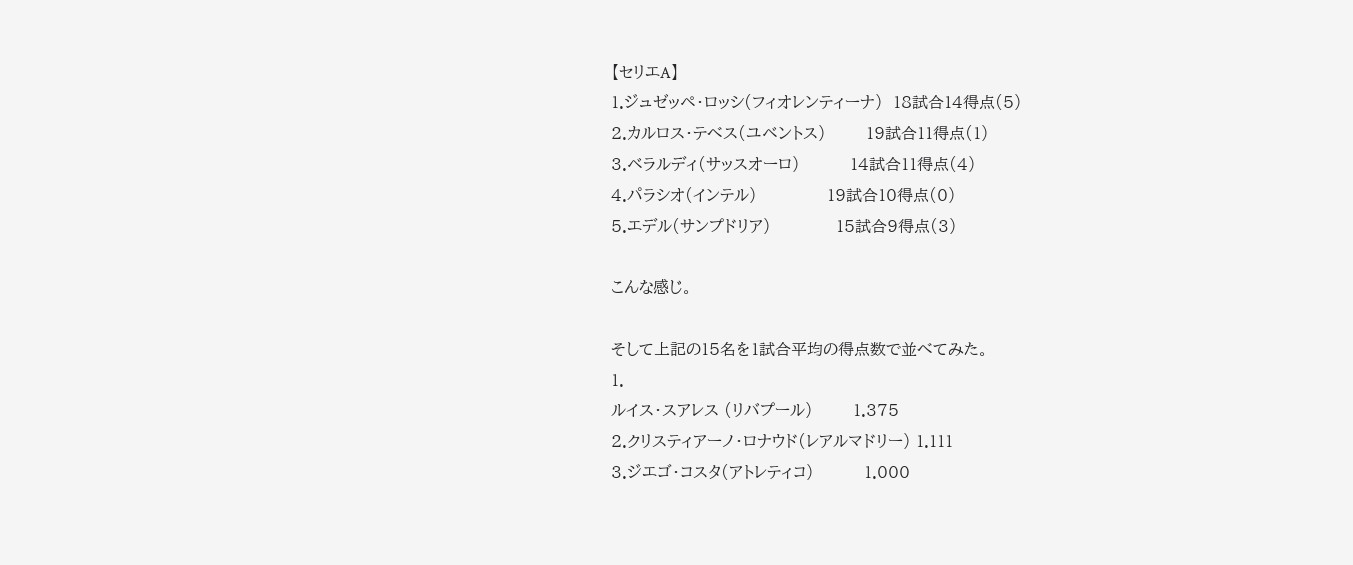【セリエA】
1.ジュゼッペ・ロッシ(フィオレンティーナ)  18試合14得点(5)
2.カルロス・テべス(ユベントス)        19試合11得点(1)
3.ベラルディ(サッスオーロ)          14試合11得点(4)
4.パラシオ(インテル)              19試合10得点(0)
5.エデル(サンプドリア)             15試合9得点(3)

こんな感じ。

そして上記の15名を1試合平均の得点数で並べてみた。
1.
ルイス・スアレス (リバプール)        1.375
2.クリスティアーノ・ロナウド(レアルマドリー) 1.111
3.ジエゴ・コスタ(アトレティコ)          1.000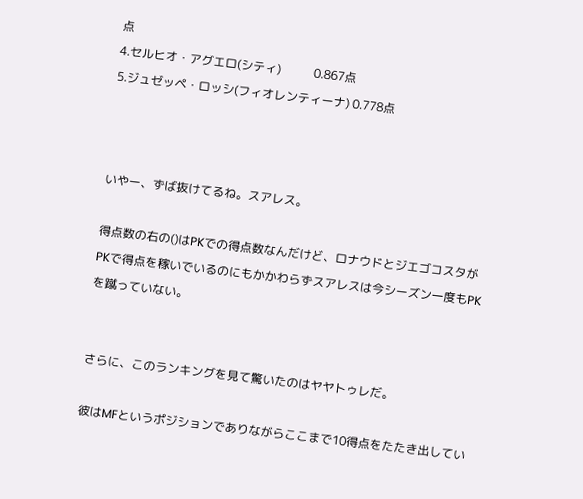点
4.セルヒオ・アグエロ(シティ)           0.867点
5.ジュゼッペ・ロッシ(フィオレンティーナ) 0.778点



いやー、ずば抜けてるね。スアレス。

得点数の右の()はPKでの得点数なんだけど、ロナウドとジエゴコスタがPKで得点を稼いでいるのにもかかわらずスアレスは今シーズン一度もPKを蹴っていない。


さらに、このランキングを見て驚いたのはヤヤトゥレだ。

彼はMFというポジションでありながらここまで10得点をたたき出してい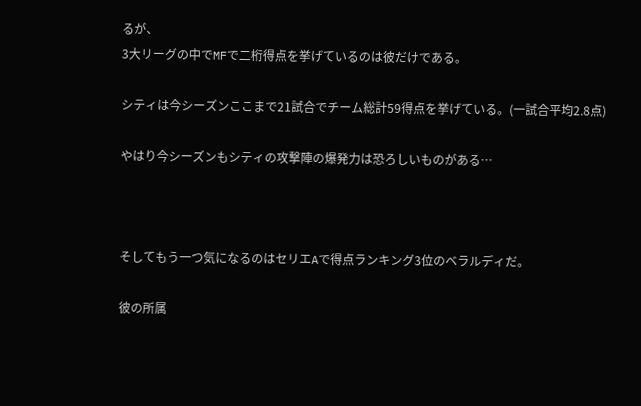るが、
3大リーグの中でMFで二桁得点を挙げているのは彼だけである。

シティは今シーズンここまで21試合でチーム総計59得点を挙げている。(一試合平均2.8点)

やはり今シーズンもシティの攻撃陣の爆発力は恐ろしいものがある…



そしてもう一つ気になるのはセリエAで得点ランキング3位のベラルディだ。

彼の所属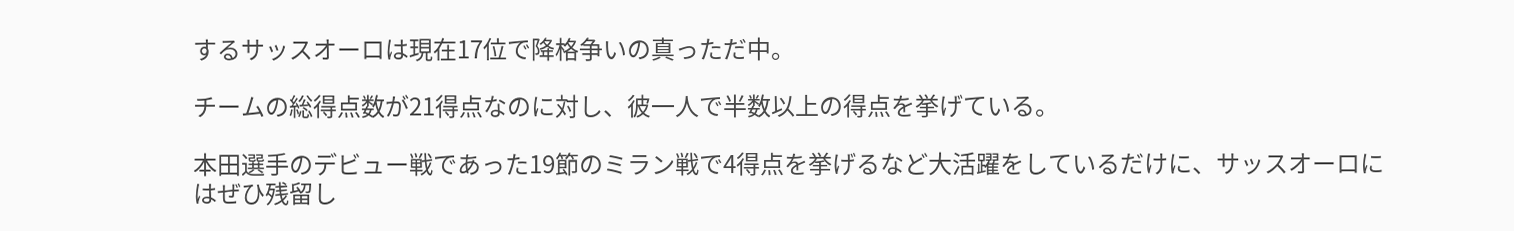するサッスオーロは現在17位で降格争いの真っただ中。

チームの総得点数が21得点なのに対し、彼一人で半数以上の得点を挙げている。

本田選手のデビュー戦であった19節のミラン戦で4得点を挙げるなど大活躍をしているだけに、サッスオーロにはぜひ残留し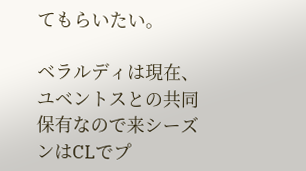てもらいたい。

ベラルディは現在、ユベントスとの共同保有なので来シーズンはCLでプ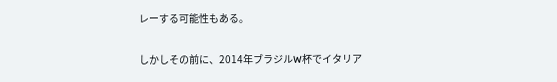レーする可能性もある。

しかしその前に、2014年ブラジルW杯でイタリア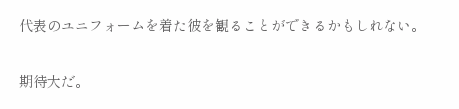代表のユニフォームを着た彼を観ることができるかもしれない。

期待大だ。